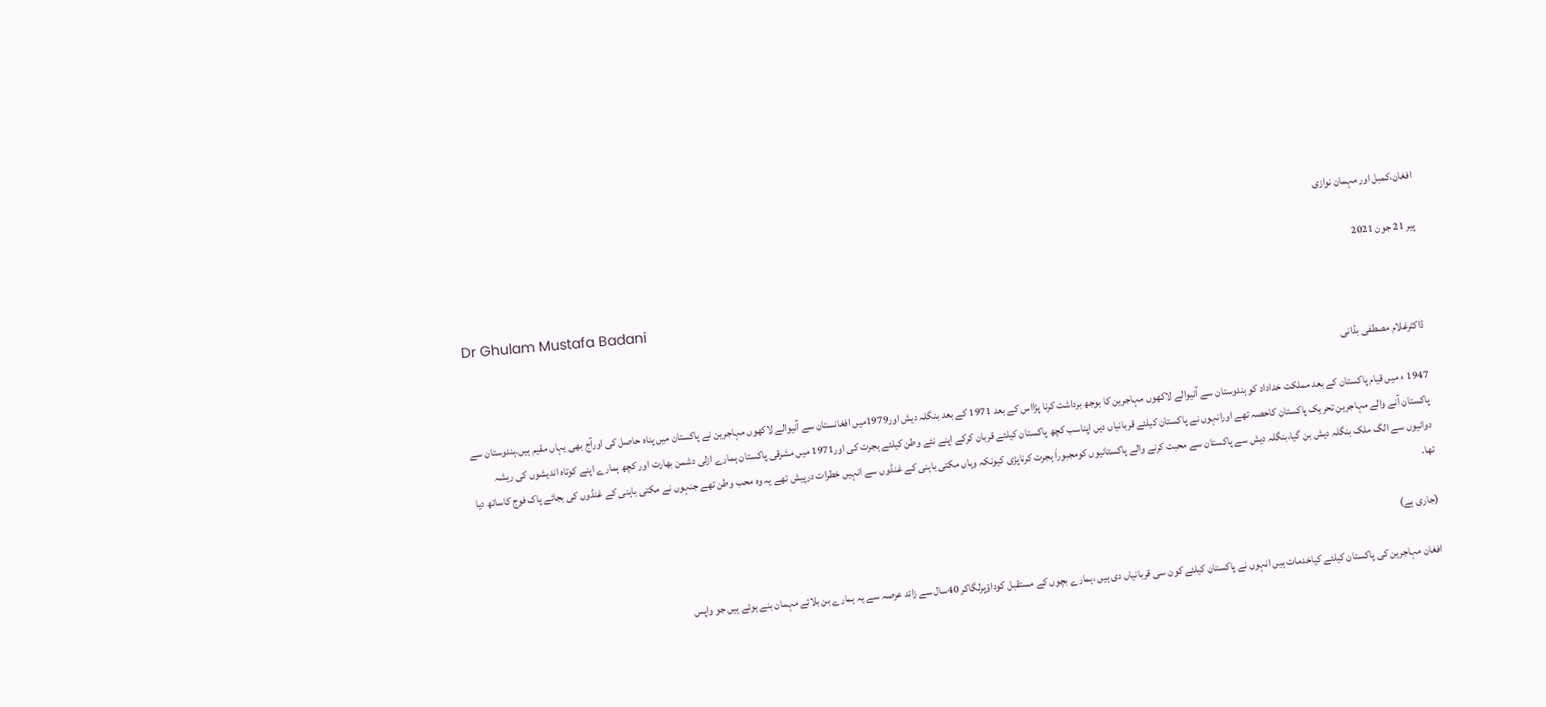افغان،کمبل اور مہمان نوازی

پیر 21 جون 2021

Dr Ghulam Mustafa Badani

ڈاکٹرغلام مصطفی بڈانی

1947 ء میں قیام پاکستان کے بعد مملکت خداداد کو ہندوستان سے آنیوالے لاکھوں مہاجرین کا بوجھ برداشت کرنا پڑااس کے بعد 1971 کے بعد بنگلہ دیش اور1979میں افغانستان سے آنیوالے لاکھوں مہاجرین نے پاکستان میں پناہ حاصل کی اورآج بھی یہاں مقیم ہیں۔ہندوستان سے پاکستان آنے والے مہاجرین تحریک پاکستان کاحصہ تھے اورانہوں نے پاکستان کیلئے قربانیاں دیں اپناسب کچھ پاکستان کیلئے قربان کرکے اپنے نئے وطن کیلئے ہجرت کی اور1971 میں مشرقی پاکستان ہمارے ازلی دشمن بھارت اور کچھ ہمارے اپنے کوتاہ اندیشوں کی ریشہ دوانیوں سے الگ ملک بنگلہ دیش بن گیا،بنگلہ دیش سے پاکستان سے محبت کرنے والے پاکستانیوں کومجبوراَ ہجرت کرناپڑی کیونکہ وہاں مکتی باہنی کے غنڈوں سے انہیں خطرات درپیش تھے یہ وہ محب وطن تھے جنہوں نے مکتی باہنی کے غنڈوں کی بجائے پاک فوج کاساتھ دیا تھا۔

(جاری ہے)

افغان مہاجرین کی پاکستان کیلئے کیاخدمات ہیں انہوں نے پاکستان کیلئے کون سی قربانیاں دی ہیں ،ہمارے بچوں کے مستقبل کوداؤپرلگاکر 40سال سے زائد عرصہ سے یہ ہمارے بن بلائے مہمان بنے ہوئے ہیں جو واپس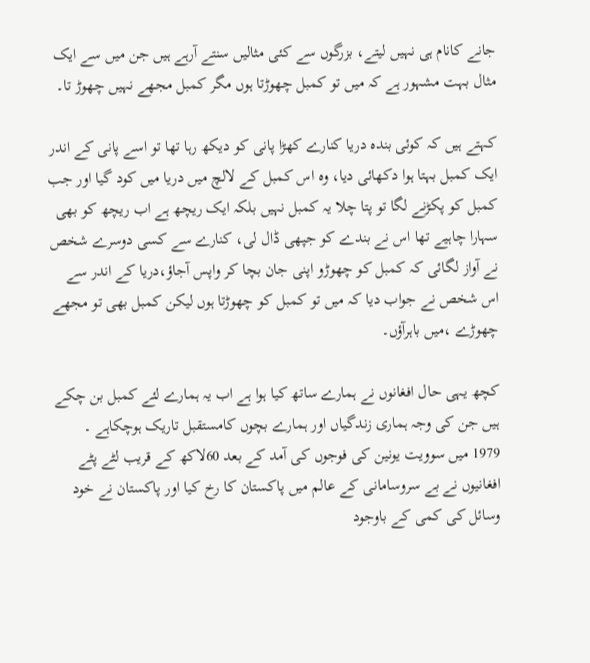جانے کانام ہی نہیں لیتے، بزرگوں سے کئی مثالیں سنتے آرہے ہیں جن میں سے ایک مثال بہت مشہور ہے کہ میں تو کمبل چھوڑتا ہوں مگر کمبل مجھے نہیں چھوڑ تا۔

کہتے ہیں کہ کوئی بندہ دریا کنارے کھڑا پانی کو دیکھ رہا تھا تو اسے پانی کے اندر ایک کمبل بہتا ہوا دکھائی دیا، وہ اس کمبل کے لالچ میں دریا میں کود گیا اور جب کمبل کو پکڑنے لگا تو پتا چلا یہ کمبل نہیں بلکہ ایک ریچھ ہے اب ریچھ کو بھی سہارا چاہیے تھا اس نے بندے کو جپھی ڈال لی، کنارے سے کسی دوسرے شخص نے آواز لگائی کہ کمبل کو چھوڑو اپنی جان بچا کر واپس آجاؤ،دریا کے اندر سے اس شخص نے جواب دیا کہ میں تو کمبل کو چھوڑتا ہوں لیکن کمبل بھی تو مجھے چھوڑے ،میں باہرآؤں۔

کچھ یہی حال افغانوں نے ہمارے ساتھ کیا ہوا ہے اب یہ ہمارے لئے کمبل بن چکے ہیں جن کی وجہ ہماری زندگیاں اور ہمارے بچوں کامستقبل تاریک ہوچکاہے ۔
1979 میں سوویت یونین کی فوجوں کی آمد کے بعد 60لاکھ کے قریب لٹے پٹے افغانیوں نے بے سروسامانی کے عالم میں پاکستان کا رخ کیا اور پاکستان نے خود وسائل کی کمی کے باوجود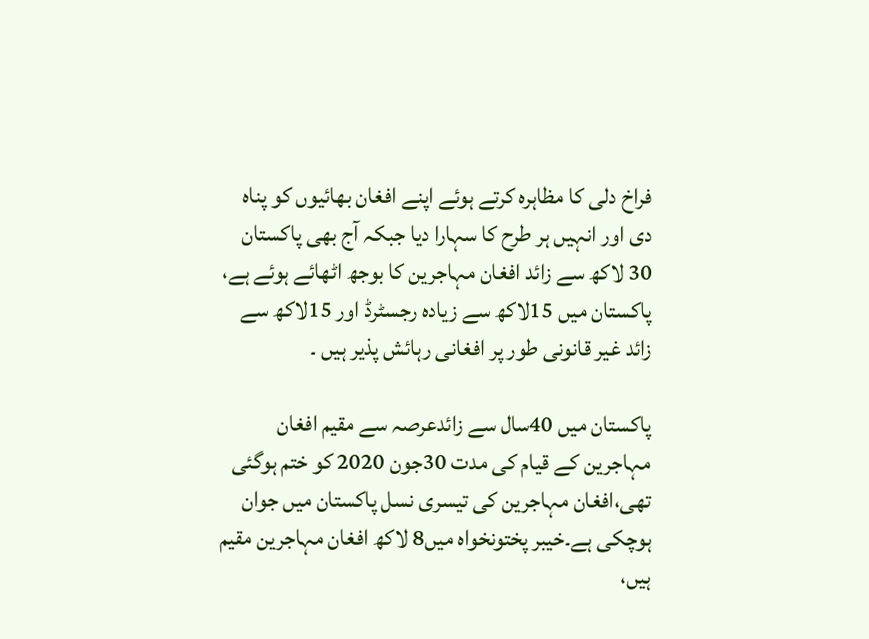فراخ دلی کا مظاہرہ کرتے ہوئے اپنے افغان بھائیوں کو پناہ دی اور انہیں ہر طرح کا سہارا دیا جبکہ آج بھی پاکستان 30 لاکھ سے زائد افغان مہاجرین کا بوجھ اٹھائے ہوئے ہے، پاکستان میں 15لاکھ سے زیادہ رجسٹرڈ اور 15لاکھ سے زائد غیر قانونی طور پر افغانی رہائش پذیر ہیں ۔

پاکستان میں 40سال سے زائدعرصہ سے مقیم افغان مہاجرین کے قیام کی مدت 30جون 2020 کو ختم ہوگئی تھی،افغان مہاجرین کی تیسری نسل پاکستان میں جوان ہوچکی ہے۔خیبر پختونخواہ میں8 لاکھ افغان مہاجرین مقیم ہیں،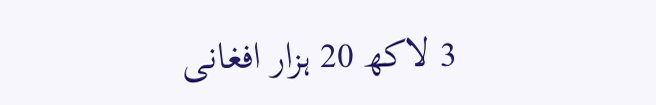3 لاکھ 20 ہزار افغانی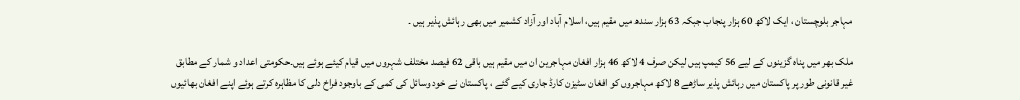مہاجر بلوچستان ، ایک لاکھ 60 ہزار پنجاب جبکہ 63 ہزار سندھ میں مقیم ہیں، اسلام آباد اور آزاد کشمیر میں بھی رہائش پذیر ہیں ۔

ملک بھر میں پناہ گزینوں کے لیے 56 کیمپ ہیں لیکن صرف 4 لاکھ 46 ہزار افغان مہاجرین ان میں مقیم ہیں باقی 62 فیصد مختلف شہروں میں قیام کیئے ہوئے ہیں۔حکومتی اعداد و شمار کے مطابق غیر قانونی طور پر پاکستان میں رہائش پذیر ساڑھے 8 لاکھ مہاجروں کو افغان سٹیزن کارڈ جاری کیے گئے ، پاکستان نے خود وسائل کی کمی کے باوجود فراخ دلی کا مظاہرہ کرتے ہوئے اپنے افغان بھائیوں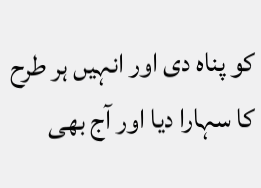کو پناہ دی اور انہیں ہر طرح کا سہارا دیا اور آج بھی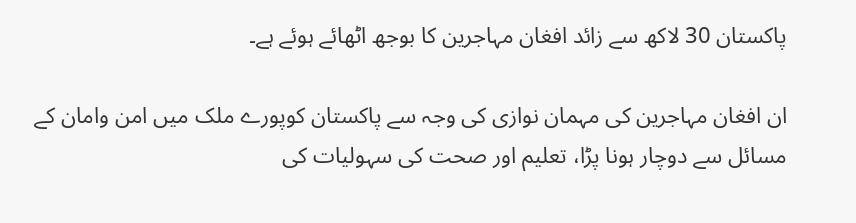پاکستان 30 لاکھ سے زائد افغان مہاجرین کا بوجھ اٹھائے ہوئے ہے۔

ان افغان مہاجرین کی مہمان نوازی کی وجہ سے پاکستان کوپورے ملک میں امن وامان کے مسائل سے دوچار ہونا پڑا، تعلیم اور صحت کی سہولیات کی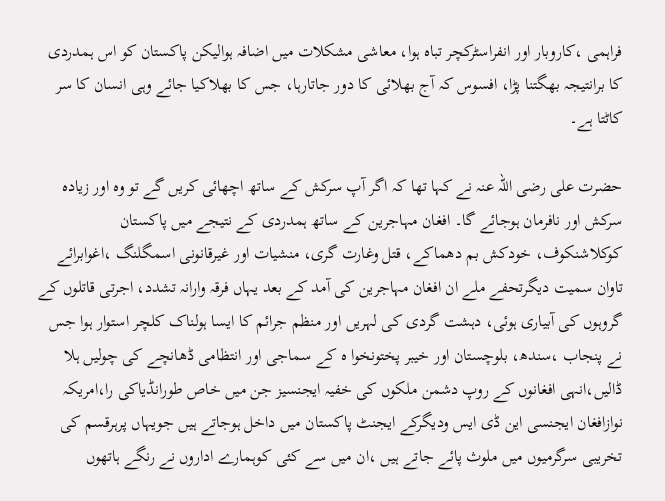فراہمی ،کاروبار اور انفراسٹرکچر تباہ ہوا، معاشی مشکلات میں اضافہ ہوالیکن پاکستان کو اس ہمدردی کا برانتیجہ بھگتنا پڑا، افسوس کہ آج بھلائی کا دور جاتارہا، جس کا بھلاکیا جائے وہی انسان کا سر کاٹتا ہے۔

حضرت علی رضی اللہ عنہ نے کہا تھا کہ اگر آپ سرکش کے ساتھ اچھائی کریں گے تو وہ اور زیادہ سرکش اور نافرمان ہوجائے گا۔ افغان مہاجرین کے ساتھ ہمدردی کے نتیجے میں پاکستان کوکلاشنکوف، خودکش بم دھماکے، قتل وغارت گری، منشیات اور غیرقانونی اسمگلنگ ،اغوابرائے تاوان سمیت دیگرتحفے ملے ان افغان مہاجرین کی آمد کے بعد یہاں فرقہ وارانہ تشدد، اجرتی قاتلوں کے گروہوں کی آبیاری ہوئی، دہشت گردی کی لہریں اور منظم جرائم کا ایسا ہولناک کلچر استوار ہوا جس نے پنجاب ،سندھ، بلوچستان اور خیبر پختونخوا ہ کے سماجی اور انتظامی ڈھانچے کی چولیں ہلا ڈالیں،انہی افغانوں کے روپ دشمن ملکوں کی خفیہ ایجنسیز جن میں خاص طورانڈیاکی را،امریکہ نوازافغان ایجنسی این ڈی ایس ودیگرکے ایجنٹ پاکستان میں داخل ہوجاتے ہیں جویہاں پرہرقسم کی تخریبی سرگرمیوں میں ملوث پائے جاتے ہیں ،ان میں سے کئی کوہمارے اداروں نے رنگے ہاتھوں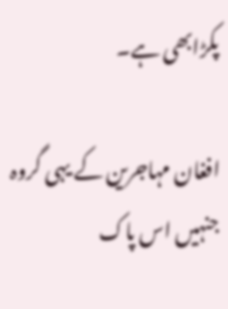پکڑابھی ہے۔

افغان مہاجرین کے یہی گروہ جنہیں اس پاک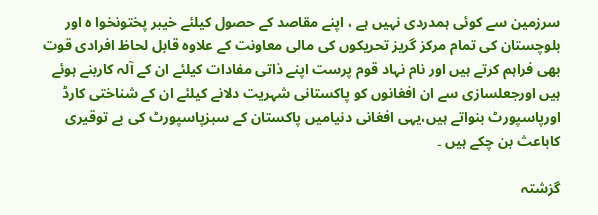سرزمین سے کوئی ہمدردی نہیں ہے ، اپنے مقاصد کے حصول کیلئے خیبر پختونخوا ہ اور بلوچستان کی تمام مرکز گریز تحریکوں کی مالی معاونت کے علاوہ قابل لحاظ افرادی قوت بھی فراہم کرتے ہیں اور نام نہاد قوم پرست اپنے ذاتی مفادات کیلئے ان کے آلہ کاربنے ہوئے ہیں اورجعلسازی سے ان افغانوں کو پاکستانی شہریت دلانے کیلئے ان کے شناختی کارڈ اورپاسپورٹ بنواتے ہیں،یہی افغانی دنیامیں پاکستان کے سبزپاسپورٹ کی بے توقیری کاباعث بن چکے ہیں ۔

گزشتہ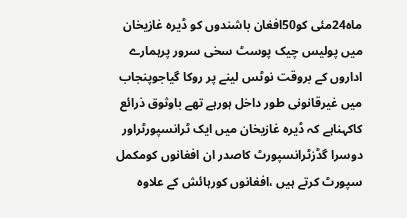ماہ24مئی کو50افغان باشندوں کو ڈیرہ غازیخان میں پولیس چیک پوسٹ سخی سرور پرہمارے اداروں کے بروقت نوٹس لینے پر روکا گیاجوپنجاب میں غیرقانونی طور داخل ہورہے تھے باوثوق ذرائع کاکہناہے کہ ڈیرہ غازیخان میں ایک ٹرانسپورٹراور دوسرا گڈزٹرانسپورٹ کاصدر ان افغانوں کومکمل سپورٹ کرتے ہیں ،افغانوں کورہائش کے علاوہ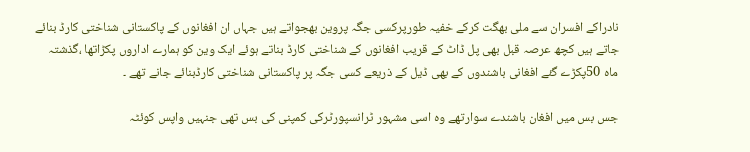نادراکے افسران سے ملی بھگت کرکے خفیہ طورپرکسی جگہ پروین بھجواتے ہیں جہاں ان افغانوں کے پاکستانی شناختی کارڈ بنائے جاتے ہیں کچھ عرصہ قبل بھی پل ڈاٹ کے قریب افغانوں کے شناختی کارڈ بناتے ہوئے ایک وین کو ہمارے اداروں پکڑاتھا ،گذشتہ ماہ 50پکڑے گئے افغانی باشندوں کے بھی ڈیل کے ذریعے کسی جگہ پر پاکستانی شناختی کارڈبنائے جانے تھے ۔

جس بس میں افغان باشندے سوارتھے وہ اسی مشہور ٹرانسپورٹرکی کمپنی کی بس تھی جنہیں واپس کوئٹہ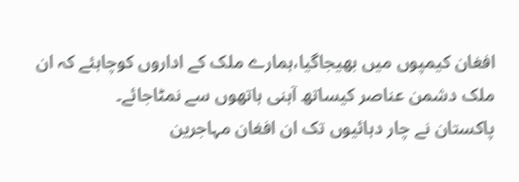افغان کیمپوں میں بھیجاگیا،ہمارے ملک کے اداروں کوچاہئے کہ ان ملک دشمن عناصر کیساتھ آہنی ہاتھوں سے نمٹاجائے۔
پاکستان نے چار دہائیوں تک ان افغان مہاجرین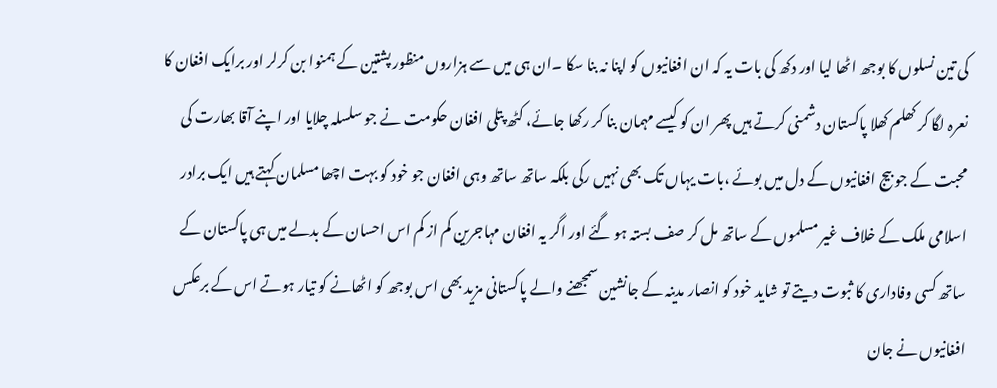کی تین نسلوں کا بوجھ اٹھا لیا اور دکھ کی بات یہ کہ ان افغانیوں کو اپنا نہ بنا سکا ۔ان ہی میں سے ہزاروں منظور پشتین کے ہمنوا بن کرلر اور برایک افغان کا نعرہ لگا کر کھلم کھلا پاکستان دشمنی کرتے ہیں پھر ان کو کیسے مہمان بنا کر رکھا جائے، کٹھ پتلی افغان حکومت نے جو سلسلہ چلایا اور اپنے آقا بھارت کی محبت کے جو بیج افغانیوں کے دل میں بوئے ،بات یہاں تک بھی نہیں رکی بلکہ ساتھ ساتھ وہی افغان جو خود کو بہت اچھا مسلمان کہتے ہیں ایک برادر اسلامی ملک کے خلاف غیر مسلموں کے ساتھ مل کر صف بستہ ہو گئے اور اگر یہ افغان مہاجرین کم از کم اس احسان کے بدلے میں ہی پاکستان کے ساتھ کسی وفاداری کا ثبوت دیتے تو شاید خود کو انصار مدینہ کے جانشین سمجھنے والے پاکستانی مزید بھی اس بوجھ کو اٹھانے کو تیار ہوتے اس کے برعکس افغانیوں نے جان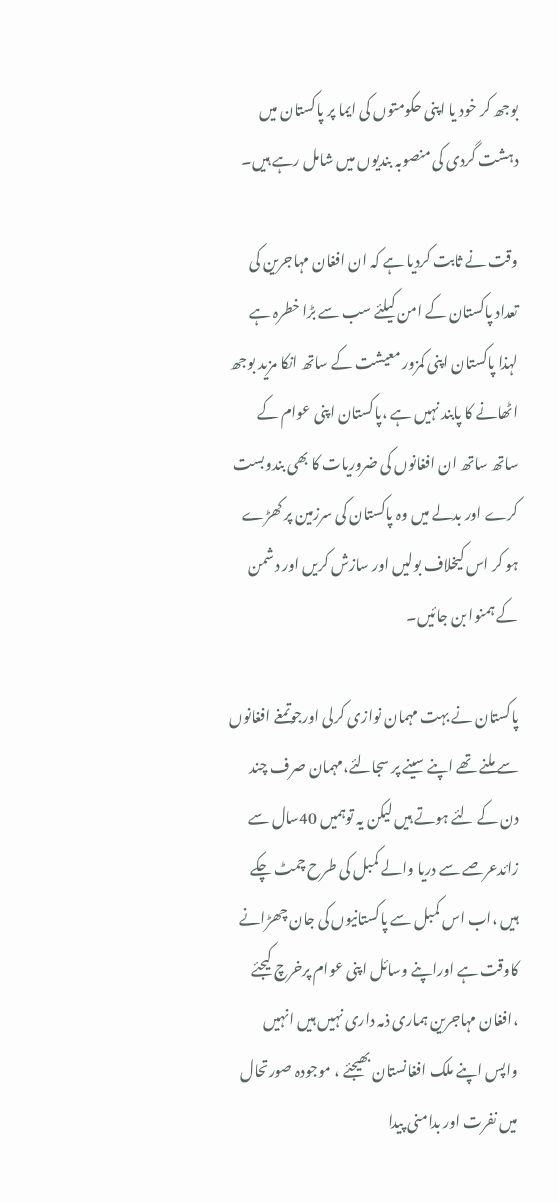بوجھ کر خود یا اپنی حکومتوں کی ایما پر پاکستان میں دہشت گردی کی منصوبہ بندیوں میں شامل رہے ہیں۔

وقت نے ثابت کردیا ہے کہ ان افغان مہاجرین کی تعداد پاکستان کے امن کیلئے سب سے بڑا خطرہ ہے لہذا پاکستان اپنی کمزور معیشت کے ساتھ انکا مزید بوجھ اٹھانے کا پابند نہیں ہے ،پاکستان اپنی عوام کے ساتھ ساتھ ان افغانوں کی ضروریات کا بھی بندوبست کرے اور بدلے میں وہ پاکستان کی سرزمین پر کھڑے ہو کر اس کیخلاف بولیں اور سازش کریں اور دشمن کے ہمنوا بن جائیں۔

پاکستان نے بہت مہمان نوازی کرلی اورجوتمغے افغانوں سے ملنے تھے اپنے سینے پر سجالئے،مہمان صرف چند دن کے لئے ہوتے ہیں لیکن یہ توہمیں 40سال سے زائدعرصے سے دریا والے کمبل کی طرح چمٹ چکے ہیں ،اب اس کمبل سے پاکستانیوں کی جان چھڑانے کاوقت ہے اوراپنے وسائل اپنی عوام پرخرچ کیجئے ،افغان مہاجرین ہماری ذمہ داری نہیں ہیں انہیں واپس اپنے ملک افغانستان بھیجئے ، موجودہ صورتحال میں نفرت اور بدامنی پیدا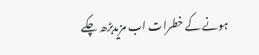ہونے کے خطرات اب مزیدبڑھ چکے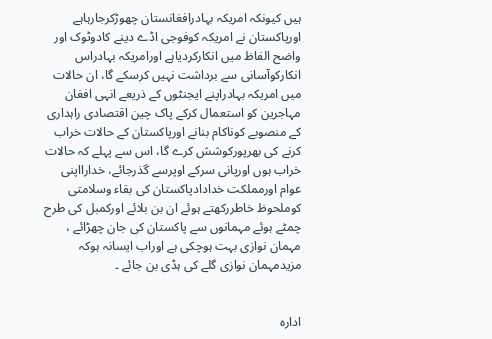ہیں کیونکہ امریکہ بہادرافغانستان چھوڑکرجارہاہے اورپاکستان نے امریکہ کوفوجی اڈے دینے کادوٹوک اور واضح الفاظ میں انکارکردیاہے اورامریکہ بہادراس انکارکوآسانی سے برداشت نہیں کرسکے گا، ان حالات میں امریکہ بہادراپنے ایجنٹوں کے ذریعے انہی افغان مہاجرین کو استعمال کرکے پاک چین اقتصادی راہداری کے منصوبے کوناکام بنانے اورپاکستان کے حالات خراب کرنے کی بھرپورکوشش کرے گا، اس سے پہلے کہ حالات خراب ہوں اورپانی سرکے اوپرسے گذرجائے، خدارااپنی عوام اورمملکت خدادادپاکستان کی بقاء وسلامتی کوملحوظ خاطررکھتے ہوئے ان بن بلائے اورکمبل کی طرح چمٹے ہوئے مہمانوں سے پاکستان کی جان چھڑائے ، مہمان نوازی بہت ہوچکی ہے اوراب ایسانہ ہوکہ مزیدمہمان نوازی گلے کی ہڈی بن جائے ۔


ادارہ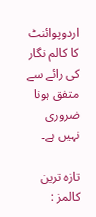اردوپوائنٹ کا کالم نگار کی رائے سے متفق ہونا ضروری نہیں ہے۔

تازہ ترین کالمز :